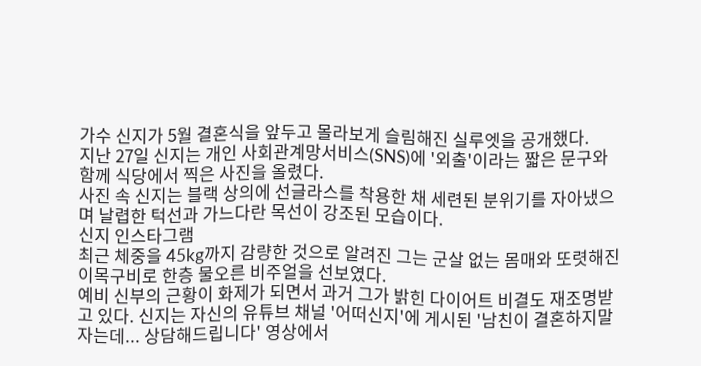가수 신지가 5월 결혼식을 앞두고 몰라보게 슬림해진 실루엣을 공개했다.
지난 27일 신지는 개인 사회관계망서비스(SNS)에 '외출'이라는 짧은 문구와 함께 식당에서 찍은 사진을 올렸다.
사진 속 신지는 블랙 상의에 선글라스를 착용한 채 세련된 분위기를 자아냈으며 날렵한 턱선과 가느다란 목선이 강조된 모습이다.
신지 인스타그램
최근 체중을 45kg까지 감량한 것으로 알려진 그는 군살 없는 몸매와 또렷해진 이목구비로 한층 물오른 비주얼을 선보였다.
예비 신부의 근황이 화제가 되면서 과거 그가 밝힌 다이어트 비결도 재조명받고 있다. 신지는 자신의 유튜브 채널 '어떠신지'에 게시된 '남친이 결혼하지말자는데... 상담해드립니다' 영상에서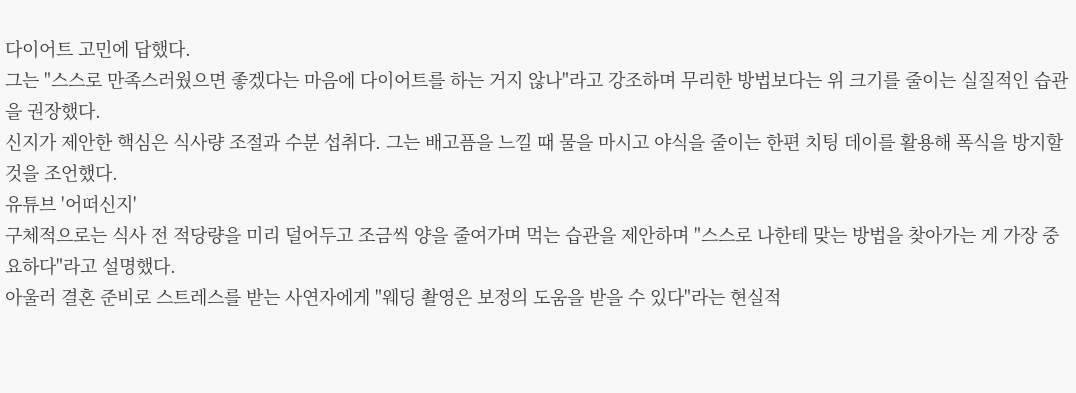다이어트 고민에 답했다.
그는 "스스로 만족스러웠으면 좋겠다는 마음에 다이어트를 하는 거지 않나"라고 강조하며 무리한 방법보다는 위 크기를 줄이는 실질적인 습관을 권장했다.
신지가 제안한 핵심은 식사량 조절과 수분 섭취다. 그는 배고픔을 느낄 때 물을 마시고 야식을 줄이는 한편 치팅 데이를 활용해 폭식을 방지할 것을 조언했다.
유튜브 '어떠신지'
구체적으로는 식사 전 적당량을 미리 덜어두고 조금씩 양을 줄여가며 먹는 습관을 제안하며 "스스로 나한테 맞는 방법을 찾아가는 게 가장 중요하다"라고 설명했다.
아울러 결혼 준비로 스트레스를 받는 사연자에게 "웨딩 촬영은 보정의 도움을 받을 수 있다"라는 현실적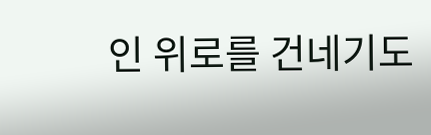인 위로를 건네기도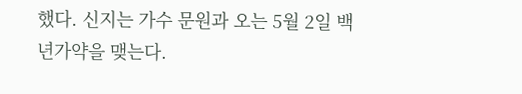했다. 신지는 가수 문원과 오는 5월 2일 백년가약을 맺는다.